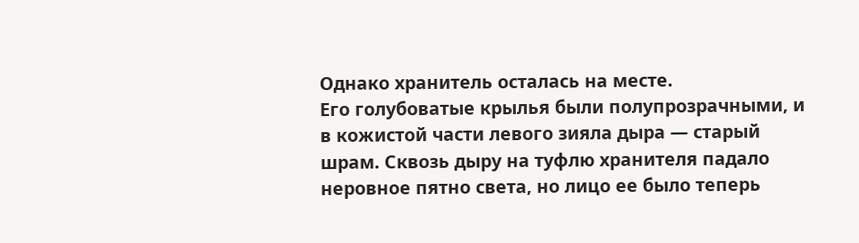Однако хранитель осталась на месте.
Его голубоватые крылья были полупрозрачными, и в кожистой части левого зияла дыра — старый шрам. Сквозь дыру на туфлю хранителя падало неровное пятно света, но лицо ее было теперь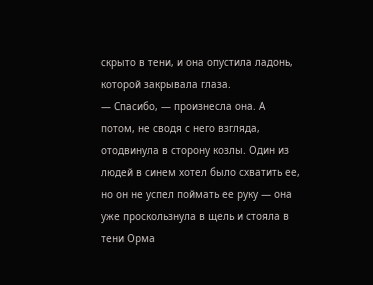скрыто в тени, и она опустила ладонь, которой закрывала глаза.
— Спасибо, — произнесла она. А потом, не сводя с него взгляда, отодвинула в сторону козлы. Один из людей в синем хотел было схватить ее, но он не успел поймать ее руку — она уже проскользнула в щель и стояла в тени Орма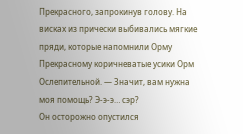Прекрасного, запрокинув голову. На висках из прически выбивались мягкие пряди, которые напомнили Орму Прекрасному коричневатые усики Орм Ослепительной. — Значит, вам нужна моя помощь? Э-э-э… сэр?
Он осторожно опустился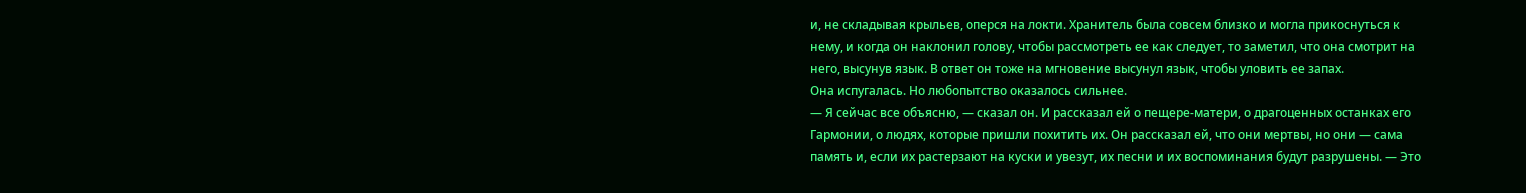и, не складывая крыльев, оперся на локти. Хранитель была совсем близко и могла прикоснуться к нему, и когда он наклонил голову, чтобы рассмотреть ее как следует, то заметил, что она смотрит на него, высунув язык. В ответ он тоже на мгновение высунул язык, чтобы уловить ее запах.
Она испугалась. Но любопытство оказалось сильнее.
— Я сейчас все объясню, — сказал он. И рассказал ей о пещере-матери, о драгоценных останках его Гармонии, о людях, которые пришли похитить их. Он рассказал ей, что они мертвы, но они — сама память и, если их растерзают на куски и увезут, их песни и их воспоминания будут разрушены. — Это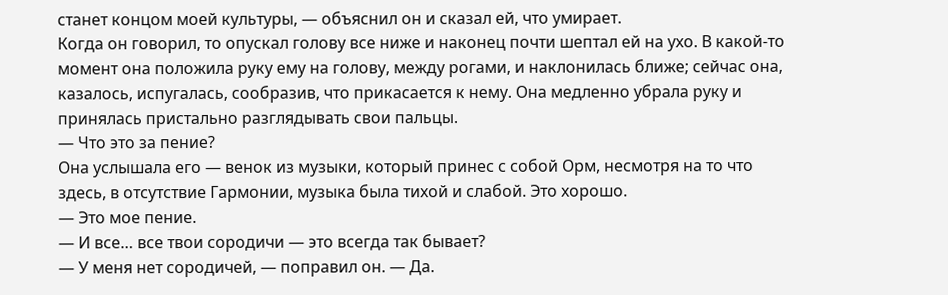станет концом моей культуры, — объяснил он и сказал ей, что умирает.
Когда он говорил, то опускал голову все ниже и наконец почти шептал ей на ухо. В какой-то момент она положила руку ему на голову, между рогами, и наклонилась ближе; сейчас она, казалось, испугалась, сообразив, что прикасается к нему. Она медленно убрала руку и принялась пристально разглядывать свои пальцы.
— Что это за пение?
Она услышала его — венок из музыки, который принес с собой Орм, несмотря на то что здесь, в отсутствие Гармонии, музыка была тихой и слабой. Это хорошо.
— Это мое пение.
— И все… все твои сородичи — это всегда так бывает?
— У меня нет сородичей, — поправил он. — Да.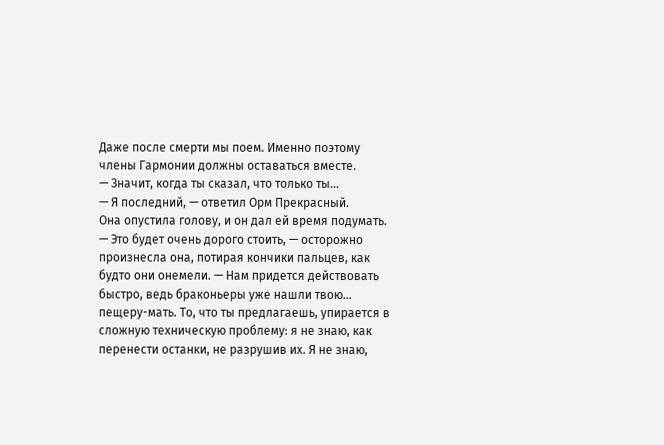Даже после смерти мы поем. Именно поэтому члены Гармонии должны оставаться вместе.
— Значит, когда ты сказал, что только ты…
— Я последний, — ответил Орм Прекрасный.
Она опустила голову, и он дал ей время подумать.
— Это будет очень дорого стоить, — осторожно произнесла она, потирая кончики пальцев, как будто они онемели. — Нам придется действовать быстро, ведь браконьеры уже нашли твою… пещеру-мать. То, что ты предлагаешь, упирается в сложную техническую проблему: я не знаю, как перенести останки, не разрушив их. Я не знаю,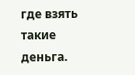где взять такие деньга.